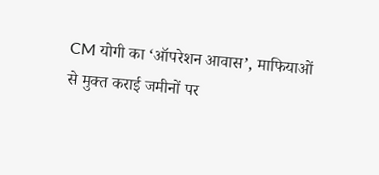CM योगी का ‘ऑपरेशन आवास’, माफियाओं से मुक्त कराई जमीनों पर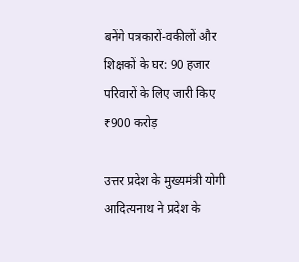बनेंगे पत्रकारों-वकीलों और शिक्षकों के घर: 90 हजार परिवारों के लिए जारी किए ₹900 करोड़

उत्तर प्रदेश के मुख्यमंत्री योगी आदित्यनाथ ने प्रदेश के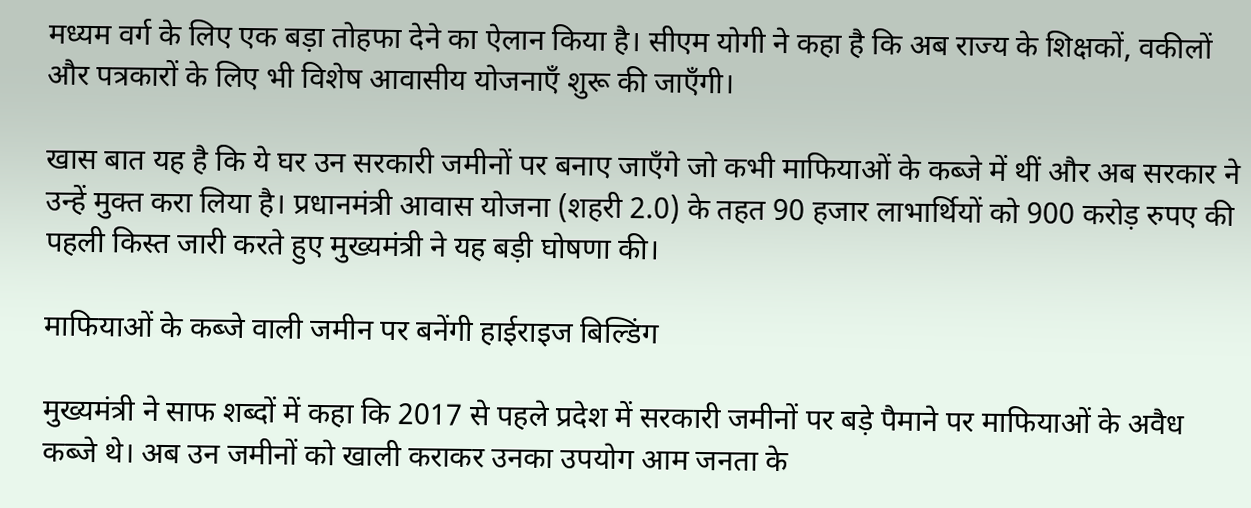मध्यम वर्ग के लिए एक बड़ा तोहफा देने का ऐलान किया है। सीएम योगी ने कहा है कि अब राज्य के शिक्षकों, वकीलों और पत्रकारों के लिए भी विशेष आवासीय योजनाएँ शुरू की जाएँगी।

खास बात यह है कि ये घर उन सरकारी जमीनों पर बनाए जाएँगे जो कभी माफियाओं के कब्जे में थीं और अब सरकार ने उन्हें मुक्त करा लिया है। प्रधानमंत्री आवास योजना (शहरी 2.0) के तहत 90 हजार लाभार्थियों को 900 करोड़ रुपए की पहली किस्त जारी करते हुए मुख्यमंत्री ने यह बड़ी घोषणा की।

माफियाओं के कब्जे वाली जमीन पर बनेंगी हाईराइज बिल्डिंग

मुख्यमंत्री ने साफ शब्दों में कहा कि 2017 से पहले प्रदेश में सरकारी जमीनों पर बड़े पैमाने पर माफियाओं के अवैध कब्जे थे। अब उन जमीनों को खाली कराकर उनका उपयोग आम जनता के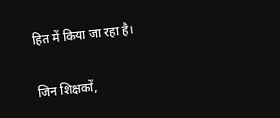हित में किया जा रहा है।

जिन शिक्षकों,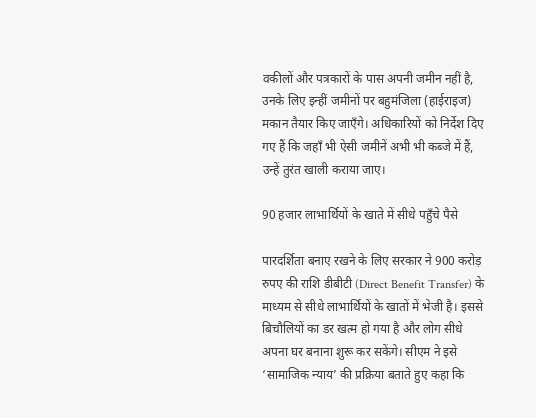वकीलों और पत्रकारों के पास अपनी जमीन नहीं है, उनके लिए इन्हीं जमीनों पर बहुमंजिला (हाईराइज) मकान तैयार किए जाएँगे। अधिकारियों को निर्देश दिए गए हैं कि जहाँ भी ऐसी जमीनें अभी भी कब्जे में हैं, उन्हें तुरंत खाली कराया जाए।

90 हजार लाभार्थियों के खाते में सीधे पहुँचे पैसे

पारदर्शिता बनाए रखने के लिए सरकार ने 900 करोड़ रुपए की राशि डीबीटी (Direct Benefit Transfer) के माध्यम से सीधे लाभार्थियों के खातों में भेजी है। इससे बिचौलियों का डर खत्म हो गया है और लोग सीधे अपना घर बनाना शुरू कर सकेंगे। सीएम ने इसे ‘सामाजिक न्याय’ की प्रक्रिया बताते हुए कहा कि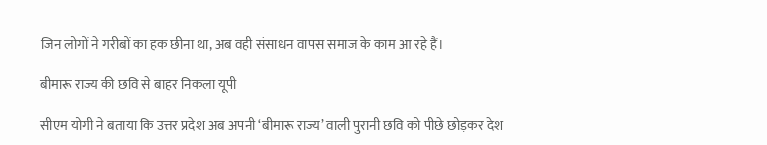जिन लोगों ने गरीबों का हक छीना था, अब वही संसाधन वापस समाज के काम आ रहे हैं।

बीमारू राज्य की छवि से बाहर निकला यूपी

सीएम योगी ने बताया कि उत्तर प्रदेश अब अपनी ‘बीमारू राज्य’ वाली पुरानी छवि को पीछे छोड़कर देश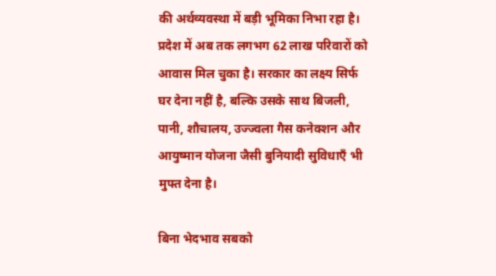की अर्थव्यवस्था में बड़ी भूमिका निभा रहा है। प्रदेश में अब तक लगभग 62 लाख परिवारों को आवास मिल चुका है। सरकार का लक्ष्य सिर्फ घर देना नहीं है, बल्कि उसके साथ बिजली, पानी, शौचालय, उज्ज्वला गैस कनेक्शन और आयुष्मान योजना जैसी बुनियादी सुविधाएँ भी मुफ्त देना है।

बिना भेदभाव सबको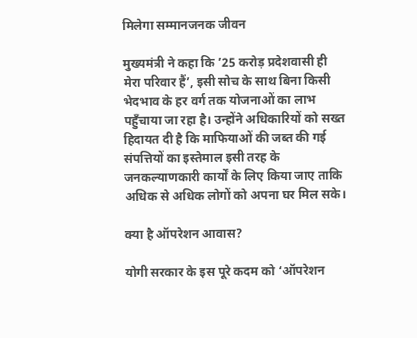मिलेगा सम्मानजनक जीवन

मुख्यमंत्री ने कहा कि ’25 करोड़ प्रदेशवासी ही मेरा परिवार हैं’, इसी सोच के साथ बिना किसी भेदभाव के हर वर्ग तक योजनाओं का लाभ पहुँचाया जा रहा है। उन्होंने अधिकारियों को सख्त हिदायत दी है कि माफियाओं की जब्त की गई संपत्तियों का इस्तेमाल इसी तरह के जनकल्याणकारी कार्यों के लिए किया जाए ताकि अधिक से अधिक लोगों को अपना घर मिल सके।

क्या है ऑपरेशन आवास?

योगी सरकार के इस पूरे कदम को ‘ऑपरेशन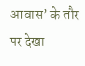आवास’ के तौर पर देखा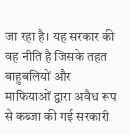जा रहा है। यह सरकार की वह नीति है जिसके तहत बाहुबलियों और माफियाओं द्वारा अवैध रूप से कब्जा की गई सरकारी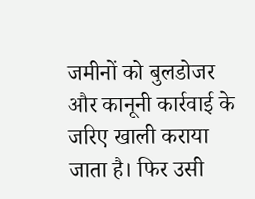जमीनों को बुलडोजर और कानूनी कार्रवाई के जरिए खाली कराया जाता है। फिर उसी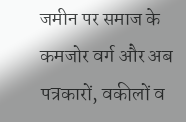जमीन पर समाज के कमजोर वर्ग और अब पत्रकारों, वकीलों व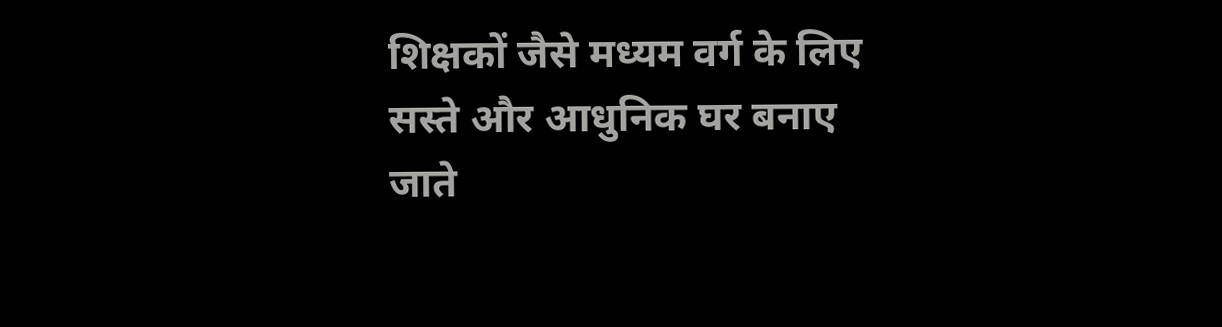शिक्षकों जैसे मध्यम वर्ग के लिए सस्ते और आधुनिक घर बनाए जाते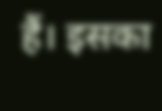हैं। इसका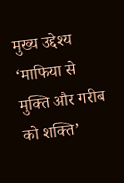मुख्य उद्देश्य ‘माफिया से मुक्ति और गरीब को शक्ति’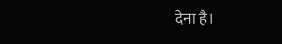देना है।